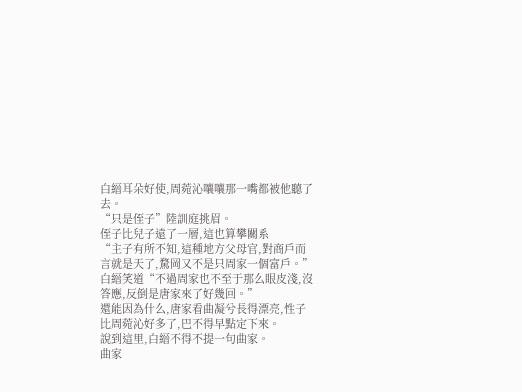白縉耳朵好使,周菀沁嚷嚷那一嘴都被他聽了去。
“只是侄子”陸訓庭挑眉。
侄子比兒子遠了一層,這也算攀關系
“主子有所不知,這種地方父母官,對商戶而言就是天了,騖岡又不是只周家一個富戶。”白縉笑道“不過周家也不至于那么眼皮淺,沒答應,反倒是唐家來了好幾回。”
還能因為什么,唐家看曲凝兮長得漂亮,性子比周菀沁好多了,巴不得早點定下來。
說到這里,白縉不得不提一句曲家。
曲家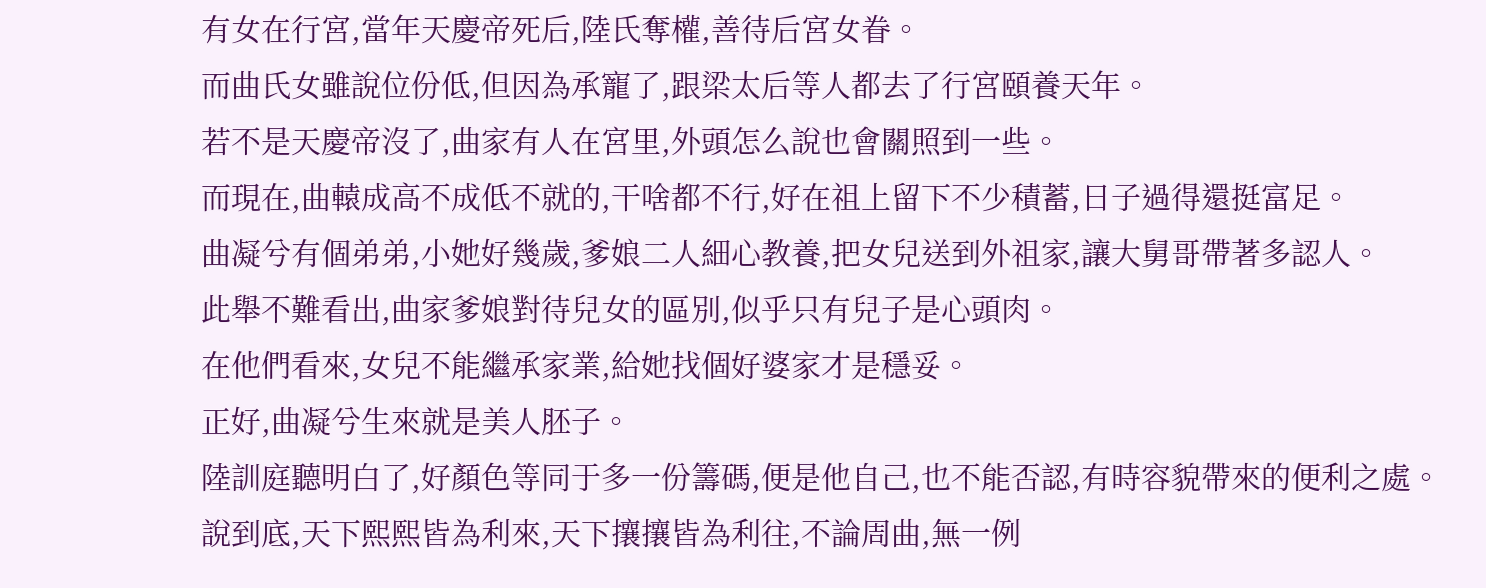有女在行宮,當年天慶帝死后,陸氏奪權,善待后宮女眷。
而曲氏女雖說位份低,但因為承寵了,跟梁太后等人都去了行宮頤養天年。
若不是天慶帝沒了,曲家有人在宮里,外頭怎么說也會關照到一些。
而現在,曲轅成高不成低不就的,干啥都不行,好在祖上留下不少積蓄,日子過得還挺富足。
曲凝兮有個弟弟,小她好幾歲,爹娘二人細心教養,把女兒送到外祖家,讓大舅哥帶著多認人。
此舉不難看出,曲家爹娘對待兒女的區別,似乎只有兒子是心頭肉。
在他們看來,女兒不能繼承家業,給她找個好婆家才是穩妥。
正好,曲凝兮生來就是美人胚子。
陸訓庭聽明白了,好顏色等同于多一份籌碼,便是他自己,也不能否認,有時容貌帶來的便利之處。
說到底,天下熙熙皆為利來,天下攘攘皆為利往,不論周曲,無一例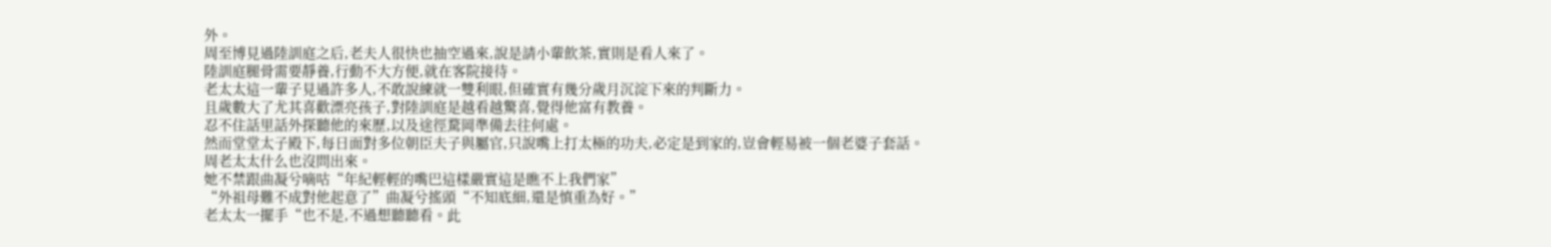外。
周至博見過陸訓庭之后,老夫人很快也抽空過來,說是請小輩飲茶,實則是看人來了。
陸訓庭腿骨需要靜養,行動不大方便,就在客院接待。
老太太這一輩子見過許多人,不敢說練就一雙利眼,但確實有幾分歲月沉淀下來的判斷力。
且歲數大了尤其喜歡漂亮孩子,對陸訓庭是越看越驚喜,覺得他富有教養。
忍不住話里話外探聽他的來歷,以及途徑騖岡準備去往何處。
然而堂堂太子殿下,每日面對多位朝臣夫子與屬官,只說嘴上打太極的功夫,必定是到家的,豈會輕易被一個老婆子套話。
周老太太什么也沒問出來。
她不禁跟曲凝兮嘀咕“年紀輕輕的嘴巴這樣嚴實這是瞧不上我們家”
“外祖母難不成對他起意了”曲凝兮搖頭“不知底細,還是慎重為好。”
老太太一擺手“也不是,不過想聽聽看。此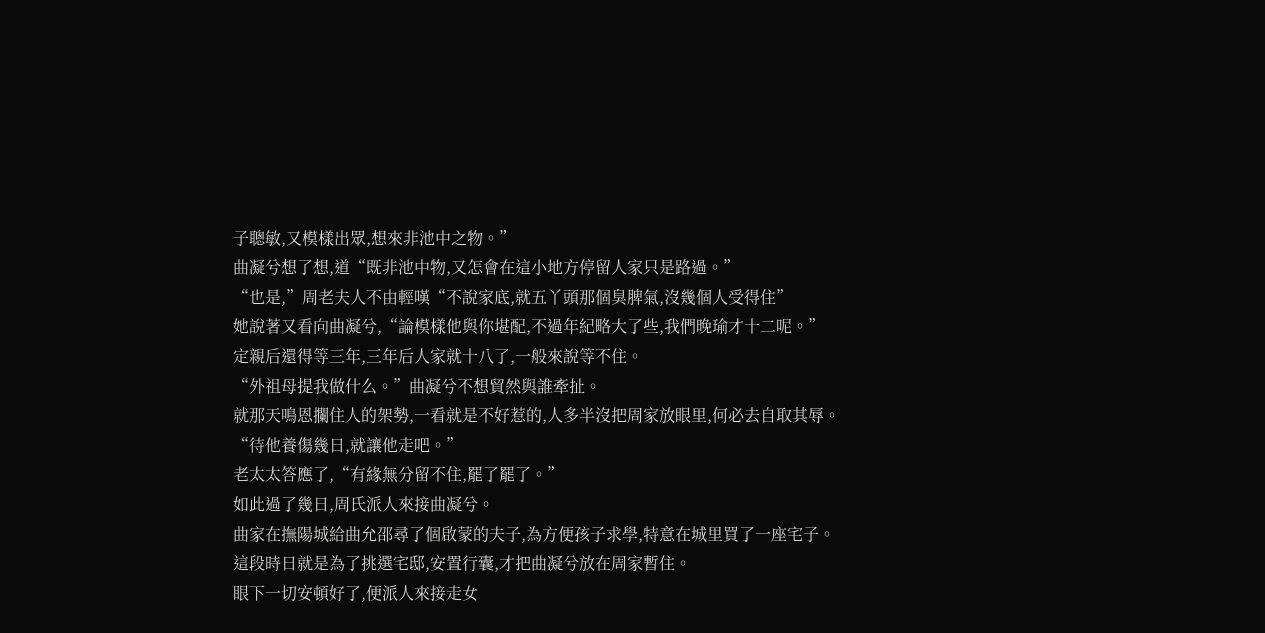子聰敏,又模樣出眾,想來非池中之物。”
曲凝兮想了想,道“既非池中物,又怎會在這小地方停留人家只是路過。”
“也是,”周老夫人不由輕嘆“不說家底,就五丫頭那個臭脾氣,沒幾個人受得住”
她說著又看向曲凝兮,“論模樣他與你堪配,不過年紀略大了些,我們晚瑜才十二呢。”
定親后還得等三年,三年后人家就十八了,一般來說等不住。
“外祖母提我做什么。”曲凝兮不想貿然與誰牽扯。
就那天鳴恩攔住人的架勢,一看就是不好惹的,人多半沒把周家放眼里,何必去自取其辱。
“待他養傷幾日,就讓他走吧。”
老太太答應了,“有緣無分留不住,罷了罷了。”
如此過了幾日,周氏派人來接曲凝兮。
曲家在撫陽城給曲允邵尋了個啟蒙的夫子,為方便孩子求學,特意在城里買了一座宅子。
這段時日就是為了挑選宅邸,安置行囊,才把曲凝兮放在周家暫住。
眼下一切安頓好了,便派人來接走女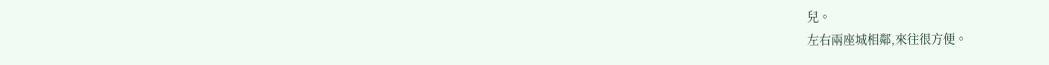兒。
左右兩座城相鄰,來往很方便。